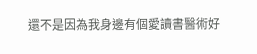還不是因為我身邊有個愛讀書醫術好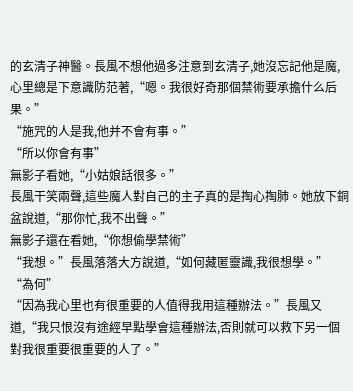的玄清子神醫。長風不想他過多注意到玄清子,她沒忘記他是魔,心里總是下意識防范著,“嗯。我很好奇那個禁術要承擔什么后果。”
“施咒的人是我,他并不會有事。”
“所以你會有事”
無影子看她,“小姑娘話很多。”
長風干笑兩聲,這些魔人對自己的主子真的是掏心掏肺。她放下銅盆說道,“那你忙,我不出聲。”
無影子還在看她,“你想偷學禁術”
“我想。”長風落落大方說道,“如何藏匿靈識,我很想學。”
“為何”
“因為我心里也有很重要的人值得我用這種辦法。”長風又道,“我只恨沒有途經早點學會這種辦法,否則就可以救下另一個對我很重要很重要的人了。”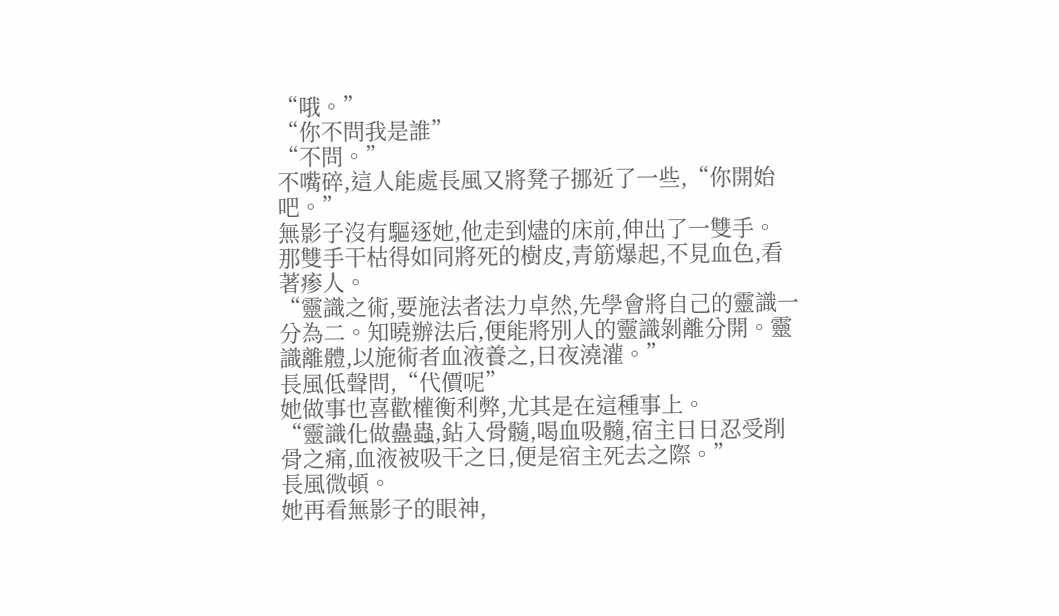“哦。”
“你不問我是誰”
“不問。”
不嘴碎,這人能處長風又將凳子挪近了一些,“你開始吧。”
無影子沒有驅逐她,他走到燼的床前,伸出了一雙手。
那雙手干枯得如同將死的樹皮,青筋爆起,不見血色,看著瘆人。
“靈識之術,要施法者法力卓然,先學會將自己的靈識一分為二。知曉辦法后,便能將別人的靈識剝離分開。靈識離體,以施術者血液養之,日夜澆灌。”
長風低聲問,“代價呢”
她做事也喜歡權衡利弊,尤其是在這種事上。
“靈識化做蠱蟲,鉆入骨髓,喝血吸髓,宿主日日忍受削骨之痛,血液被吸干之日,便是宿主死去之際。”
長風微頓。
她再看無影子的眼神,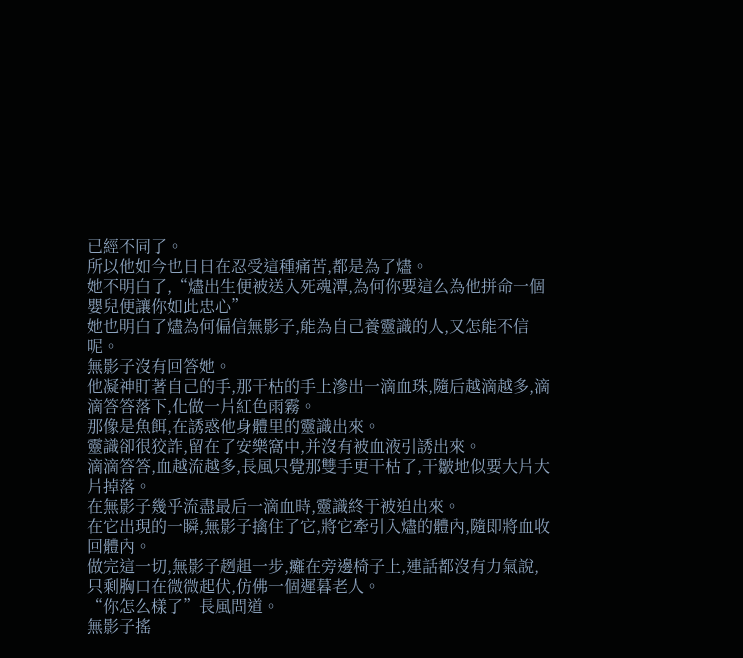已經不同了。
所以他如今也日日在忍受這種痛苦,都是為了燼。
她不明白了,“燼出生便被送入死魂潭,為何你要這么為他拼命一個嬰兒便讓你如此忠心”
她也明白了燼為何偏信無影子,能為自己養靈識的人,又怎能不信呢。
無影子沒有回答她。
他凝神盯著自己的手,那干枯的手上滲出一滴血珠,隨后越滴越多,滴滴答答落下,化做一片紅色雨霧。
那像是魚餌,在誘惑他身體里的靈識出來。
靈識卻很狡詐,留在了安樂窩中,并沒有被血液引誘出來。
滴滴答答,血越流越多,長風只覺那雙手更干枯了,干皺地似要大片大片掉落。
在無影子幾乎流盡最后一滴血時,靈識終于被迫出來。
在它出現的一瞬,無影子擒住了它,將它牽引入燼的體內,隨即將血收回體內。
做完這一切,無影子趔趄一步,癱在旁邊椅子上,連話都沒有力氣說,只剩胸口在微微起伏,仿佛一個遲暮老人。
“你怎么樣了”長風問道。
無影子搖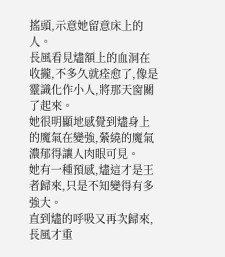搖頭,示意她留意床上的人。
長風看見燼額上的血洞在收攏,不多久就痊愈了,像是靈識化作小人,將那天窗關了起來。
她很明顯地感覺到燼身上的魔氣在變強,縈繞的魔氣濃郁得讓人肉眼可見。
她有一種預感,燼這才是王者歸來,只是不知變得有多強大。
直到燼的呼吸又再次歸來,長風才重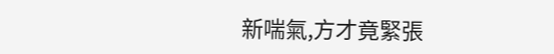新喘氣,方才竟緊張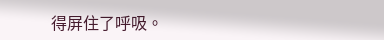得屏住了呼吸。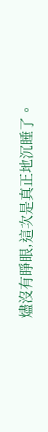燼沒有睜眼,這次是真正地沉睡了。